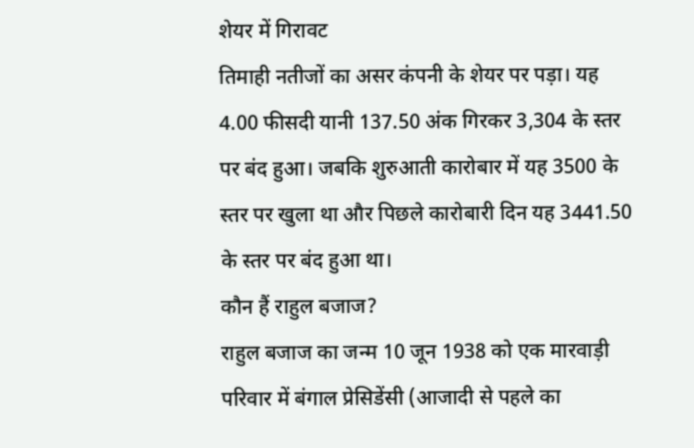शेयर में गिरावट
तिमाही नतीजों का असर कंपनी के शेयर पर पड़ा। यह 4.00 फीसदी यानी 137.50 अंक गिरकर 3,304 के स्तर पर बंद हुआ। जबकि शुरुआती कारोबार में यह 3500 के स्तर पर खुला था और पिछले कारोबारी दिन यह 3441.50 के स्तर पर बंद हुआ था।
कौन हैं राहुल बजाज?
राहुल बजाज का जन्म 10 जून 1938 को एक मारवाड़ी परिवार में बंगाल प्रेसिडेंसी (आजादी से पहले का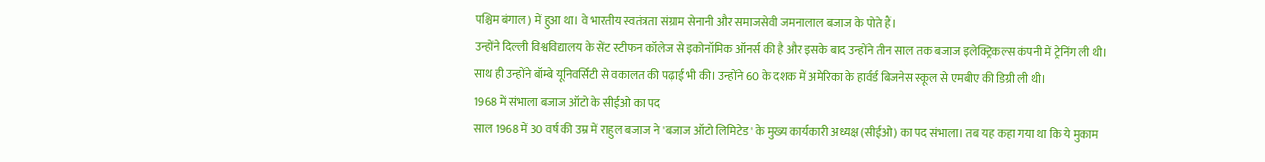पश्चिम बंगाल) में हुआ था। वे भारतीय स्वतंत्रता संग्राम सेनानी और समाजसेवी जमनालाल बजाज के पोते हैं।
उन्होंने दिल्ली विश्वविद्यालय के सेंट स्टीफन कॉलेज से इकोनॉमिक ऑनर्स की है और इसके बाद उन्होंने तीन साल तक बजाज इलेक्ट्रिकल्स कंपनी में ट्रेनिंग ली थी।
साथ ही उन्होंने बॉम्बे यूनिवर्सिटी से वकालत की पढ़ाई भी की। उन्होंने 60 के दशक में अमेरिका के हार्वर्ड बिजनेस स्कूल से एमबीए की डिग्री ली थी।
1968 में संभाला बजाज ऑटो के सीईओ का पद
साल 1968 में 30 वर्ष की उम्र में राहुल बजाज ने 'बजाज ऑटो लिमिटेड' के मुख्य कार्यकारी अध्यक्ष (सीईओ) का पद संभाला। तब यह कहा गया था कि ये मुकाम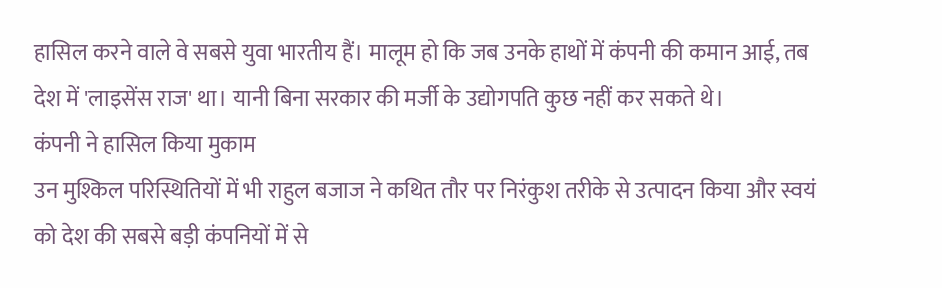हासिल करने वाले वे सबसे युवा भारतीय हैं। मालूम हो कि जब उनके हाथों में कंपनी की कमान आई, तब देश में 'लाइसेंस राज' था। यानी बिना सरकार की मर्जी के उद्योगपति कुछ नहीं कर सकते थे।
कंपनी ने हासिल किया मुकाम
उन मुश्किल परिस्थितियों में भी राहुल बजाज ने कथित तौर पर निरंकुश तरीके से उत्पादन किया और स्वयं को देश की सबसे बड़ी कंपनियों में से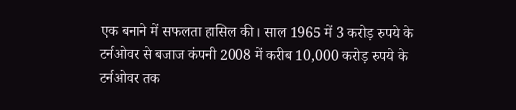एक बनाने में सफलता हासिल की। साल 1965 में 3 करोड़ रुपये के टर्नओवर से बजाज कंपनी 2008 में करीब 10,000 करोड़ रुपये के टर्नओवर तक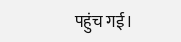पहुंच गई।